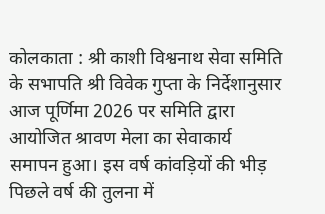कोलकाता : श्री काशी विश्वनाथ सेवा समिति के सभापति श्री विवेक गुप्ता के निर्देशानुसार आज पूर्णिमा 2026 पर समिति द्वारा आयोजित श्रावण मेला का सेवाकार्य समापन हुआ। इस वर्ष कांवड़ियों की भीड़ पिछले वर्ष की तुलना में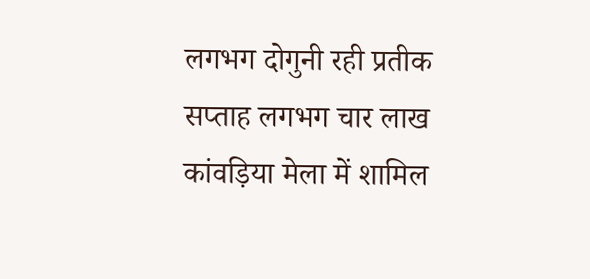लगभग दोगुनी रही प्रतीक सप्ताह लगभग चार लाख कांवड़िया मेला में शामिल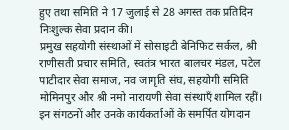हुए तथा समिति ने 17 जुलाई से 28 अगस्त तक प्रतिदिन निःशुल्क सेवा प्रदान की।
प्रमुख सहयोगी संस्थाओं में सोसाइटी बेनिफिट सर्कल, श्री राणीसती प्रचार समिति, स्वतंत्र भारत बालचर मंडल, पटेल पाटीदार सेवा समाज, नव जागृति संघ, सहयोगी समिति मोमिनपुर और श्री नमो नारायणी सेवा संस्थाएँ शामिल रहीं। इन संगठनों और उनके कार्यकर्ताओं के समर्पित योगदान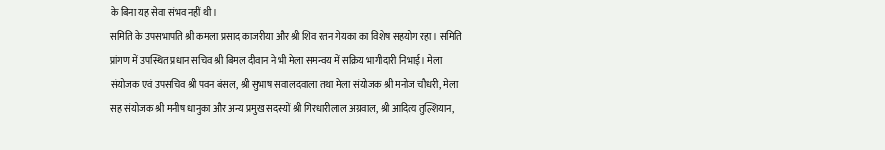के बिना यह सेवा संभव नहीं थी।
समिति के उपसभापति श्री कमला प्रसाद काजरीया और श्री शिव रतन गेयका का विशेष सहयोग रहा। समिति प्रांगण में उपस्थित प्रधान सचिव श्री बिमल दीवान ने भी मेला समन्वय में सक्रिय भागीदारी निभाई। मेला संयोजक एवं उपसचिव श्री पवन बंसल, श्री सुभाष सवालदवाला तथा मेला संयोजक श्री मनोज चौधरी, मेला सह संयोजक श्री मनीष धानुका और अन्य प्रमुख सदस्यों श्री गिरधारीलाल अग्रवाल, श्री आदित्य तुल्शियान,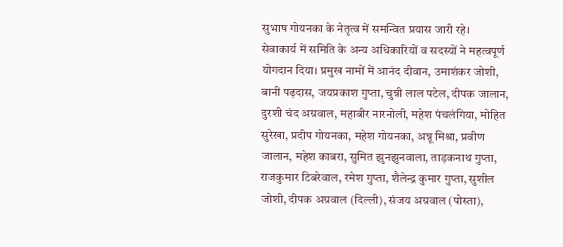सुभाष गोयनका के नेतृत्व में समन्वित प्रयास जारी रहे।
सेवाकार्य में समिति के अन्य अधिकारियों व सदस्यों ने महत्वपूर्ण योगदान दिया। प्रमुख नामों में आनंद दीवान, उमाशंकर जोशी, बानी पढ़दास, जयप्रकाश गुप्ता, चुन्नी लाल पटेल, दीपक जालान, दुरशी चंद अग्रवाल, महाबीर नारनोली, महेश पंचलंगिया, मोहित सुरेखा, प्रदीप गोयनका, महेश गोयनका, अन्नू मिश्रा, प्रवीण जालान, महेश काबरा, सुमित झुनझुनवाला, ताड़कनाथ गुप्ता, राजकुमार टिबरेवाल, रमेश गुप्ता, शैलेन्द्र कुमार गुप्ता, सुशील जोशी, दीपक अग्रवाल (दिल्ली), संजय अग्रवाल (पोस्ता),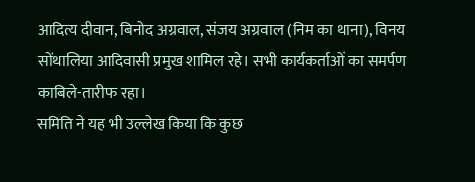आदित्य दीवान, बिनोद अग्रवाल, संजय अग्रवाल (निम का थाना), विनय सोंथालिया आदिवासी प्रमुख शामिल रहे। सभी कार्यकर्ताओं का समर्पण काबिले-तारीफ रहा।
समिति ने यह भी उल्लेख किया कि कुछ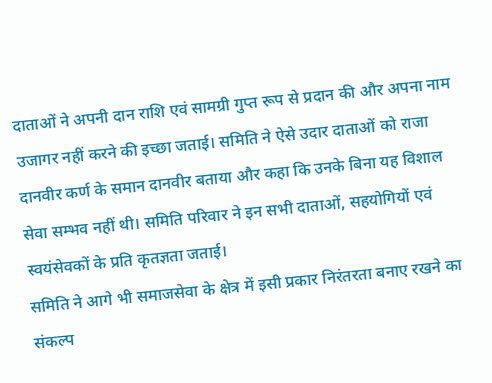दाताओं ने अपनी दान राशि एवं सामग्री गुप्त रूप से प्रदान की और अपना नाम उजागर नहीं करने की इच्छा जताई। समिति ने ऐसे उदार दाताओं को राजा दानवीर कर्ण के समान दानवीर बताया और कहा कि उनके बिना यह विशाल सेवा सम्भव नहीं थी। समिति परिवार ने इन सभी दाताओं, सहयोगियों एवं स्वयंसेवकों के प्रति कृतज्ञता जताई।
समिति ने आगे भी समाजसेवा के क्षेत्र में इसी प्रकार निरंतरता बनाए रखने का संकल्प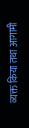व्यक्त किया तथा आगामी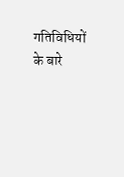गतिविधियों के बारे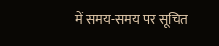में समय-समय पर सूचित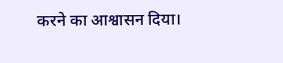करने का आश्वासन दिया।